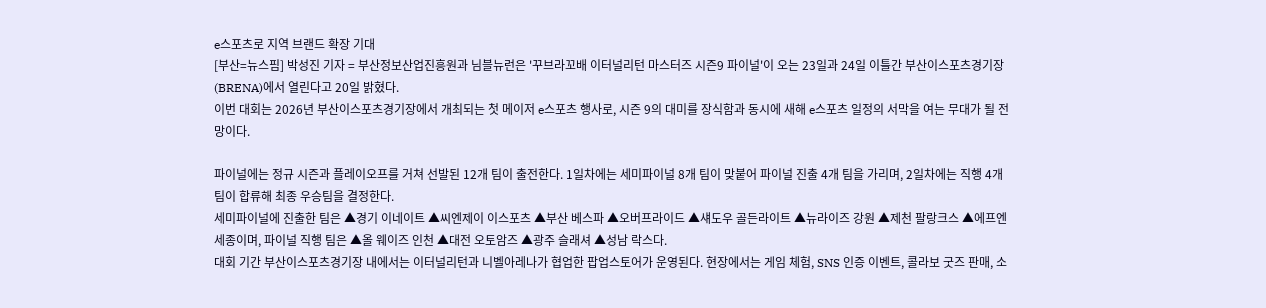e스포츠로 지역 브랜드 확장 기대
[부산=뉴스핌] 박성진 기자 = 부산정보산업진흥원과 님블뉴런은 '꾸브라꼬배 이터널리턴 마스터즈 시즌9 파이널'이 오는 23일과 24일 이틀간 부산이스포츠경기장(BRENA)에서 열린다고 20일 밝혔다.
이번 대회는 2026년 부산이스포츠경기장에서 개최되는 첫 메이저 e스포츠 행사로, 시즌 9의 대미를 장식함과 동시에 새해 e스포츠 일정의 서막을 여는 무대가 될 전망이다.

파이널에는 정규 시즌과 플레이오프를 거쳐 선발된 12개 팀이 출전한다. 1일차에는 세미파이널 8개 팀이 맞붙어 파이널 진출 4개 팀을 가리며, 2일차에는 직행 4개 팀이 합류해 최종 우승팀을 결정한다.
세미파이널에 진출한 팀은 ▲경기 이네이트 ▲씨엔제이 이스포츠 ▲부산 베스파 ▲오버프라이드 ▲섀도우 골든라이트 ▲뉴라이즈 강원 ▲제천 팔랑크스 ▲에프엔세종이며, 파이널 직행 팀은 ▲올 웨이즈 인천 ▲대전 오토암즈 ▲광주 슬래셔 ▲성남 락스다.
대회 기간 부산이스포츠경기장 내에서는 이터널리턴과 니벨아레나가 협업한 팝업스토어가 운영된다. 현장에서는 게임 체험, SNS 인증 이벤트, 콜라보 굿즈 판매, 소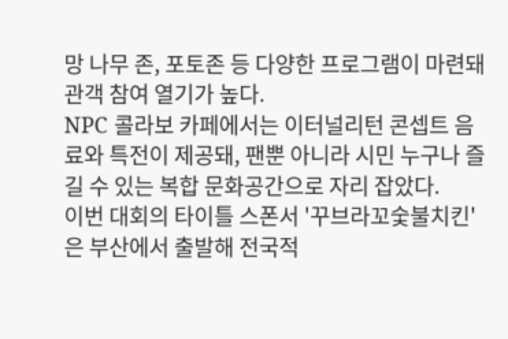망 나무 존, 포토존 등 다양한 프로그램이 마련돼 관객 참여 열기가 높다.
NPC 콜라보 카페에서는 이터널리턴 콘셉트 음료와 특전이 제공돼, 팬뿐 아니라 시민 누구나 즐길 수 있는 복합 문화공간으로 자리 잡았다.
이번 대회의 타이틀 스폰서 '꾸브라꼬숯불치킨'은 부산에서 출발해 전국적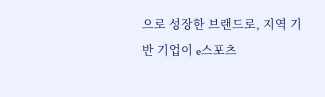으로 성장한 브랜드로, 지역 기반 기업이 e스포츠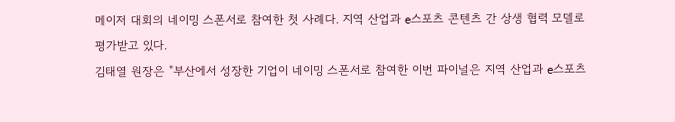메이저 대회의 네이밍 스폰서로 참여한 첫 사례다. 지역 산업과 e스포츠 콘텐츠 간 상생 협력 모델로 평가받고 있다.
김태열 원장은 "부산에서 성장한 기업이 네이밍 스폰서로 참여한 이번 파이널은 지역 산업과 e스포츠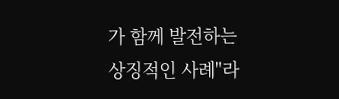가 함께 발전하는 상징적인 사례"라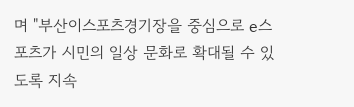며 "부산이스포츠경기장을 중심으로 e스포츠가 시민의 일상 문화로 확대될 수 있도록 지속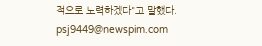적으로 노력하겠다"고 말했다.
psj9449@newspim.com